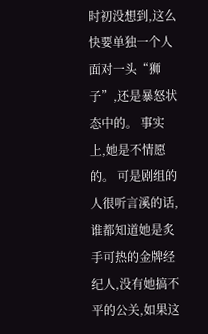时初没想到,这么快要单独一个人面对一头“狮子”,还是暴怒状态中的。 事实上,她是不情愿的。 可是剧组的人很听言溪的话,谁都知道她是炙手可热的金牌经纪人,没有她搞不平的公关,如果这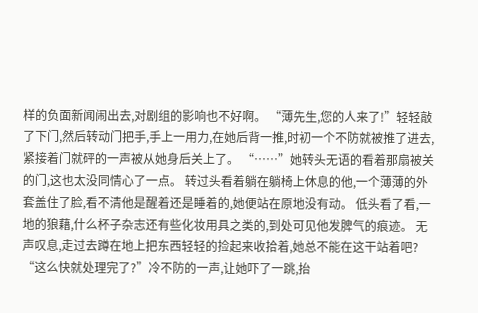样的负面新闻闹出去,对剧组的影响也不好啊。 “薄先生,您的人来了!”轻轻敲了下门,然后转动门把手,手上一用力,在她后背一推,时初一个不防就被推了进去,紧接着门就砰的一声被从她身后关上了。 “……”她转头无语的看着那扇被关的门,这也太没同情心了一点。 转过头看着躺在躺椅上休息的他,一个薄薄的外套盖住了脸,看不清他是醒着还是睡着的,她便站在原地没有动。 低头看了看,一地的狼藉,什么杯子杂志还有些化妆用具之类的,到处可见他发脾气的痕迹。 无声叹息,走过去蹲在地上把东西轻轻的捡起来收拾着,她总不能在这干站着吧? “这么快就处理完了?”冷不防的一声,让她吓了一跳,抬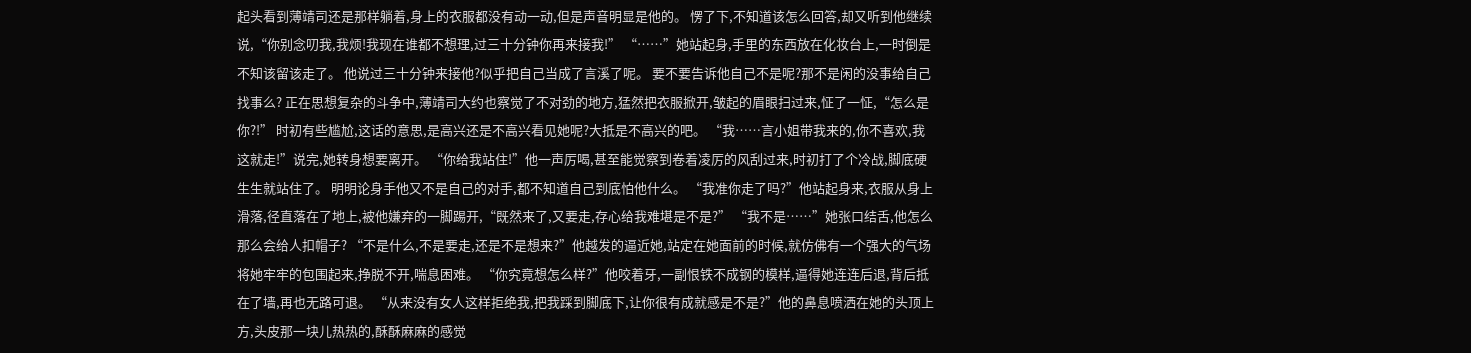起头看到薄靖司还是那样躺着,身上的衣服都没有动一动,但是声音明显是他的。 愣了下,不知道该怎么回答,却又听到他继续说,“你别念叨我,我烦!我现在谁都不想理,过三十分钟你再来接我!” “……”她站起身,手里的东西放在化妆台上,一时倒是不知该留该走了。 他说过三十分钟来接他?似乎把自己当成了言溪了呢。 要不要告诉他自己不是呢?那不是闲的没事给自己找事么? 正在思想复杂的斗争中,薄靖司大约也察觉了不对劲的地方,猛然把衣服掀开,皱起的眉眼扫过来,怔了一怔,“怎么是你?!” 时初有些尴尬,这话的意思,是高兴还是不高兴看见她呢?大抵是不高兴的吧。 “我……言小姐带我来的,你不喜欢,我这就走!”说完,她转身想要离开。 “你给我站住!”他一声厉喝,甚至能觉察到卷着凌厉的风刮过来,时初打了个冷战,脚底硬生生就站住了。 明明论身手他又不是自己的对手,都不知道自己到底怕他什么。 “我准你走了吗?”他站起身来,衣服从身上滑落,径直落在了地上,被他嫌弃的一脚踢开,“既然来了,又要走,存心给我难堪是不是?” “我不是……”她张口结舌,他怎么那么会给人扣帽子? “不是什么,不是要走,还是不是想来?”他越发的逼近她,站定在她面前的时候,就仿佛有一个强大的气场将她牢牢的包围起来,挣脱不开,喘息困难。 “你究竟想怎么样?”他咬着牙,一副恨铁不成钢的模样,逼得她连连后退,背后抵在了墙,再也无路可退。 “从来没有女人这样拒绝我,把我踩到脚底下,让你很有成就感是不是?”他的鼻息喷洒在她的头顶上方,头皮那一块儿热热的,酥酥麻麻的感觉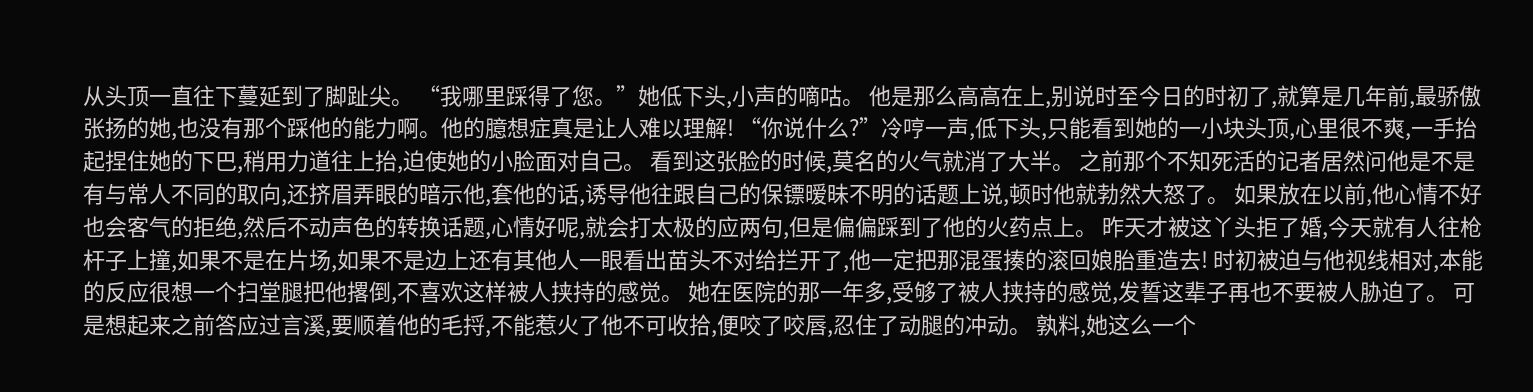从头顶一直往下蔓延到了脚趾尖。 “我哪里踩得了您。”她低下头,小声的嘀咕。 他是那么高高在上,别说时至今日的时初了,就算是几年前,最骄傲张扬的她,也没有那个踩他的能力啊。他的臆想症真是让人难以理解! “你说什么?”冷哼一声,低下头,只能看到她的一小块头顶,心里很不爽,一手抬起捏住她的下巴,稍用力道往上抬,迫使她的小脸面对自己。 看到这张脸的时候,莫名的火气就消了大半。 之前那个不知死活的记者居然问他是不是有与常人不同的取向,还挤眉弄眼的暗示他,套他的话,诱导他往跟自己的保镖暧昧不明的话题上说,顿时他就勃然大怒了。 如果放在以前,他心情不好也会客气的拒绝,然后不动声色的转换话题,心情好呢,就会打太极的应两句,但是偏偏踩到了他的火药点上。 昨天才被这丫头拒了婚,今天就有人往枪杆子上撞,如果不是在片场,如果不是边上还有其他人一眼看出苗头不对给拦开了,他一定把那混蛋揍的滚回娘胎重造去! 时初被迫与他视线相对,本能的反应很想一个扫堂腿把他撂倒,不喜欢这样被人挟持的感觉。 她在医院的那一年多,受够了被人挟持的感觉,发誓这辈子再也不要被人胁迫了。 可是想起来之前答应过言溪,要顺着他的毛捋,不能惹火了他不可收拾,便咬了咬唇,忍住了动腿的冲动。 孰料,她这么一个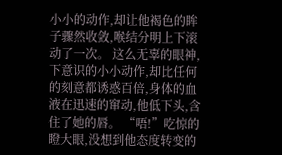小小的动作,却让他褐色的眸子骤然收敛,喉结分明上下滚动了一次。 这么无辜的眼神,下意识的小小动作,却比任何的刻意都诱惑百倍,身体的血液在迅速的窜动,他低下头,含住了她的唇。 “唔!”吃惊的瞪大眼,没想到他态度转变的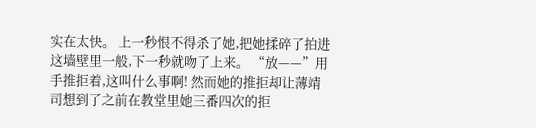实在太快。 上一秒恨不得杀了她,把她揉碎了拍进这墙壁里一般,下一秒就吻了上来。 “放——”用手推拒着,这叫什么事啊! 然而她的推拒却让薄靖司想到了之前在教堂里她三番四次的拒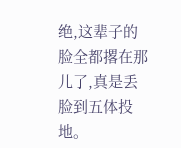绝,这辈子的脸全都撂在那儿了,真是丢脸到五体投地。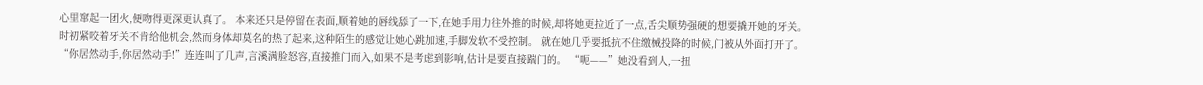心里窜起一团火,便吻得更深更认真了。 本来还只是停留在表面,顺着她的唇线舔了一下,在她手用力往外推的时候,却将她更拉近了一点,舌尖顺势强硬的想要撬开她的牙关。 时初紧咬着牙关不肯给他机会,然而身体却莫名的热了起来,这种陌生的感觉让她心跳加速,手脚发软不受控制。 就在她几乎要抵抗不住缴械投降的时候,门被从外面打开了。 “你居然动手,你居然动手!”连连叫了几声,言溪满脸怒容,直接推门而入,如果不是考虑到影响,估计是要直接踹门的。 “呃——”她没看到人,一扭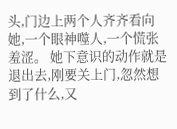头,门边上两个人齐齐看向她,一个眼神噬人,一个慌张羞涩。 她下意识的动作就是退出去,刚要关上门,忽然想到了什么,又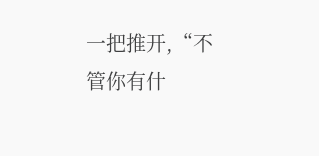一把推开,“不管你有什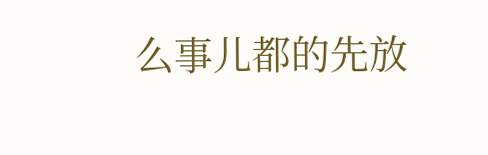么事儿都的先放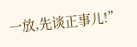一放,先谈正事儿!”